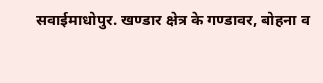सवाईमाधोपुर. खण्डार क्षेत्र के गण्डावर, बोहना व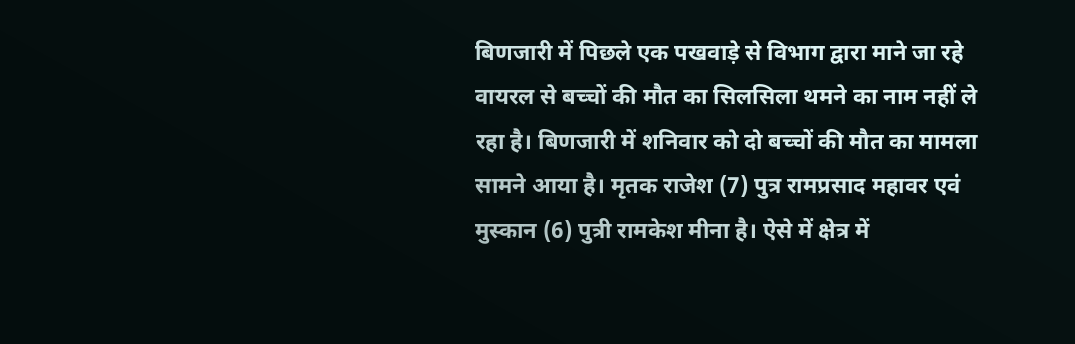बिणजारी में पिछले एक पखवाड़े से विभाग द्वारा माने जा रहे वायरल से बच्चों की मौत का सिलसिला थमने का नाम नहीं ले रहा है। बिणजारी में शनिवार को दो बच्चों की मौत का मामला सामने आया है। मृतक राजेश (7) पुत्र रामप्रसाद महावर एवं मुस्कान (6) पुत्री रामकेश मीना है। ऐसे में क्षेत्र में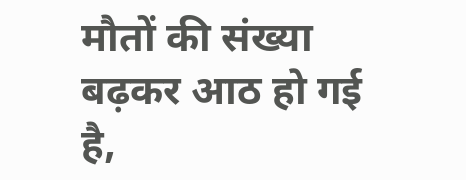मौतों की संख्या बढ़कर आठ हो गई है,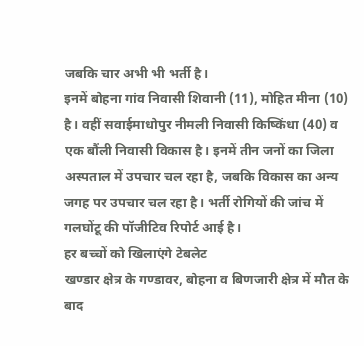जबकि चार अभी भी भर्ती है।
इनमें बोहना गांव निवासी शिवानी (11), मोहित मीना (10) है। वहीं सवाईमाधोपुर नीमली निवासी किष्किंधा (40) व एक बौंली निवासी विकास है। इनमें तीन जनों का जिला अस्पताल में उपचार चल रहा है, जबकि विकास का अन्य जगह पर उपचार चल रहा है। भर्ती रोगियों की जांच में गलघोंटू की पॉजीटिव रिपोर्ट आई है।
हर बच्चों को खिलाएंगे टेबलेट
खण्डार क्षेत्र के गण्डावर, बोहना व बिणजारी क्षेत्र में मौत के बाद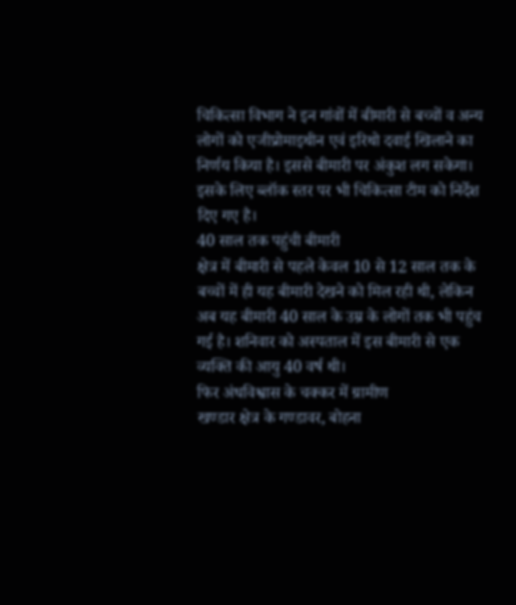चिकित्सा विभाग ने इन गांवों में बीमारी से बच्चों व अन्य लोगों को एजीप्रोमाइथीन एवं इरिथो दवाई खिलाने का निर्णय किया है। इससे बीमारी पर अंकुश लग सकेगा। इसके लिए ब्लॉक स्तर पर भी चिकित्सा टीम को निर्देश दिए गए है।
40 साल तक पहुंची बीमारी
क्षेत्र में बीमारी से पहले केवल 10 से 12 साल तक के बच्चों में ही यह बीमारी देखने को मिल रही थी, लेकिन अब यह बीमारी 40 साल के उम्र के लोगों तक भी पहुंच गई है। शनिवार को अस्पताल में इस बीमारी से एक व्यक्ति की आयु 40 वर्ष थी।
फिर अंधविश्वास के चक्कर में ग्रामीण
खण्डार क्षेत्र के गण्डावर, बोहना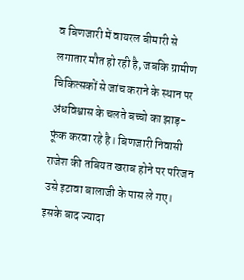व बिणजारी में वायरल बीमारी से लगातार मौत हो रही है, जबकि ग्रामीण चिकित्सकों से जांच कराने के स्थान पर अंधविश्वास के चलते बच्चो का झाड़-फूंक करवा रहे है। बिणजारी निवासी राजेश की तबियत खराब होने पर परिजन उसे इटावा बालाजी के पास ले गए। इसके बाद ज्यादा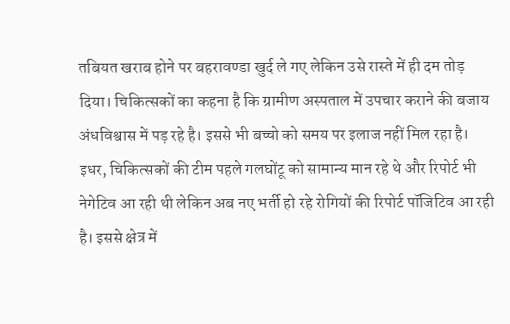तबियत खराब होने पर बहरावण्डा खुर्द ले गए लेकिन उसे रास्ते में ही दम तोड़ दिया। चिकित्सकों का कहना है कि ग्रामीण अस्पताल में उपचार कराने की बजाय अंधविश्वास में पड़ रहे है। इससे भी बच्चो को समय पर इलाज नहीं मिल रहा है। इधर, चिकित्सकों की टीम पहले गलघोंटू को सामान्य मान रहे थे और रिपोर्ट भी नेगेटिव आ रही थी लेकिन अब नए भर्ती हो रहे रोगियों की रिपोर्ट पॉजिटिव आ रही है। इससे क्षेत्र में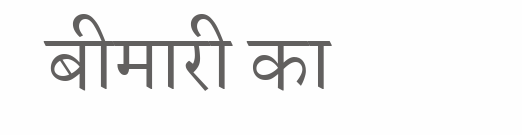बीमारी का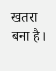खतरा बना है।